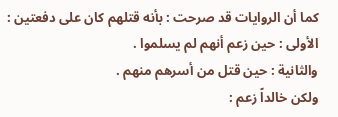كما أن الروايات قد صرحت : بأنه قتلهم كان على دفعتين :
الأولى : حين زعم أنهم لم يسلموا .
والثانية : حين قتل من أسرهم منهم .
ولكن خالداً زعم :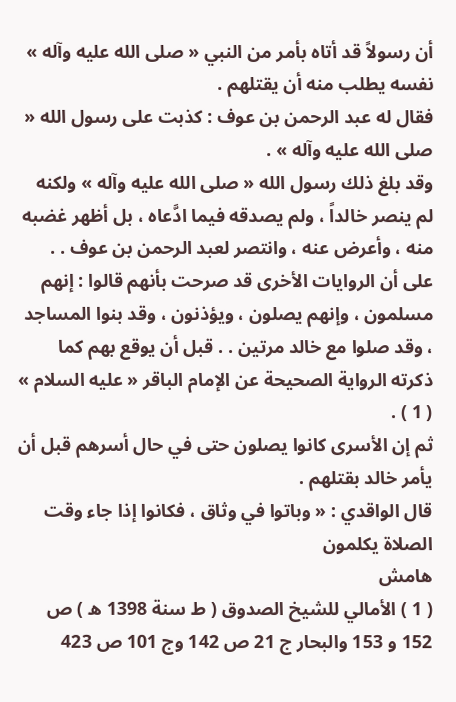أن رسولاً قد أتاه بأمر من النبي « صلى الله عليه وآله » نفسه يطلب منه أن يقتلهم .
فقال له عبد الرحمن بن عوف : كذبت على رسول الله « صلى الله عليه وآله » .
وقد بلغ ذلك رسول الله « صلى الله عليه وآله » ولكنه لم ينصر خالداً ، ولم يصدقه فيما ادَّعاه ، بل أظهر غضبه منه ، وأعرض عنه ، وانتصر لعبد الرحمن بن عوف . .
على أن الروايات الأخرى قد صرحت بأنهم قالوا : إنهم مسلمون ، وإنهم يصلون ، ويؤذنون ، وقد بنوا المساجد ، وقد صلوا مع خالد مرتين . . قبل أن يوقع بهم كما ذكرته الرواية الصحيحة عن الإمام الباقر « عليه السلام » ( 1 ) .
ثم إن الأسرى كانوا يصلون حتى في حال أسرهم قبل أن يأمر خالد بقتلهم .
قال الواقدي : « وباتوا في وثاق ، فكانوا إذا جاء وقت الصلاة يكلمون
هامش
( 1 ) الأمالي للشيخ الصدوق ( ط سنة 1398 ه ) ص 152 و 153 والبحار ج 21 ص 142 وج 101 ص 423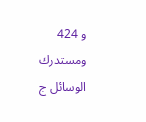و 424 ومستدرك الوسائل ج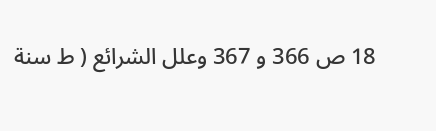18 ص 366 و 367 وعلل الشرائع ( ط سنة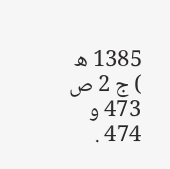1385 ه ) ج 2 ص 473 و 474 .